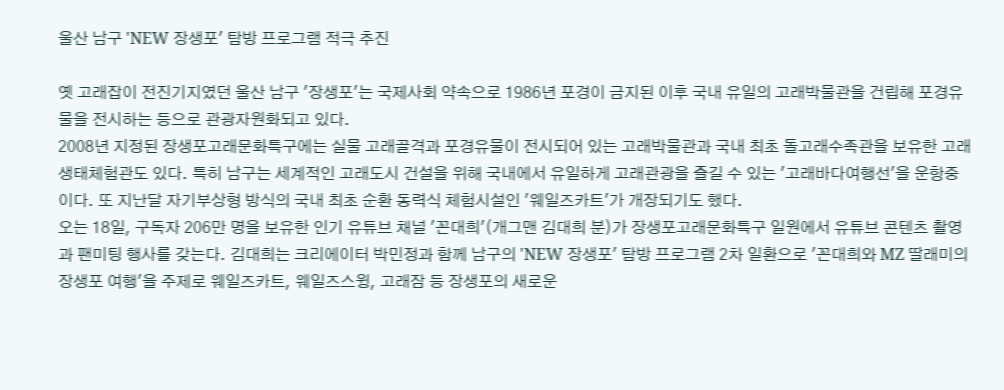울산 남구 'NEW 장생포' 탐방 프로그램 적극 추진

옛 고래잡이 전진기지였던 울산 남구 '장생포'는 국제사회 약속으로 1986년 포경이 금지된 이후 국내 유일의 고래박물관을 건립해 포경유물을 전시하는 등으로 관광자원화되고 있다.
2008년 지정된 장생포고래문화특구에는 실물 고래골격과 포경유물이 전시되어 있는 고래박물관과 국내 최초 돌고래수족관을 보유한 고래생태체험관도 있다. 특히 남구는 세계적인 고래도시 건설을 위해 국내에서 유일하게 고래관광을 즐길 수 있는 '고래바다여행선'을 운항중이다. 또 지난달 자기부상형 방식의 국내 최초 순환 동력식 체험시설인 '웨일즈카트'가 개장되기도 했다.
오는 18일, 구독자 206만 명을 보유한 인기 유튜브 채널 '꼰대희'(개그맨 김대희 분)가 장생포고래문화특구 일원에서 유튜브 콘텐츠 촬영과 팬미팅 행사를 갖는다. 김대희는 크리에이터 박민정과 함께 남구의 'NEW 장생포' 탐방 프로그램 2차 일환으로 '꼰대희와 MZ 딸래미의 장생포 여행'을 주제로 웨일즈카트, 웨일즈스윙, 고래잠 등 장생포의 새로운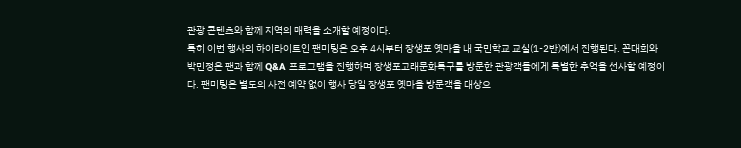관광 콘텐츠와 함께 지역의 매력을 소개할 예정이다.
특히 이번 행사의 하이라이트인 팬미팅은 오후 4시부터 장생포 옛마을 내 국민학교 교실(1-2반)에서 진행된다. 꼰대희와 박민정은 팬과 함께 Q&A 프로그램을 진행하며 장생포고래문화특구를 방문한 관광객들에게 특별한 추억을 선사할 예정이다. 팬미팅은 별도의 사전 예약 없이 행사 당일 장생포 옛마을 방문객을 대상으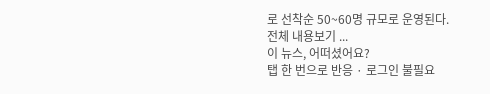로 선착순 50~60명 규모로 운영된다.
전체 내용보기 ...
이 뉴스, 어떠셨어요?
탭 한 번으로 반응 · 로그인 불필요